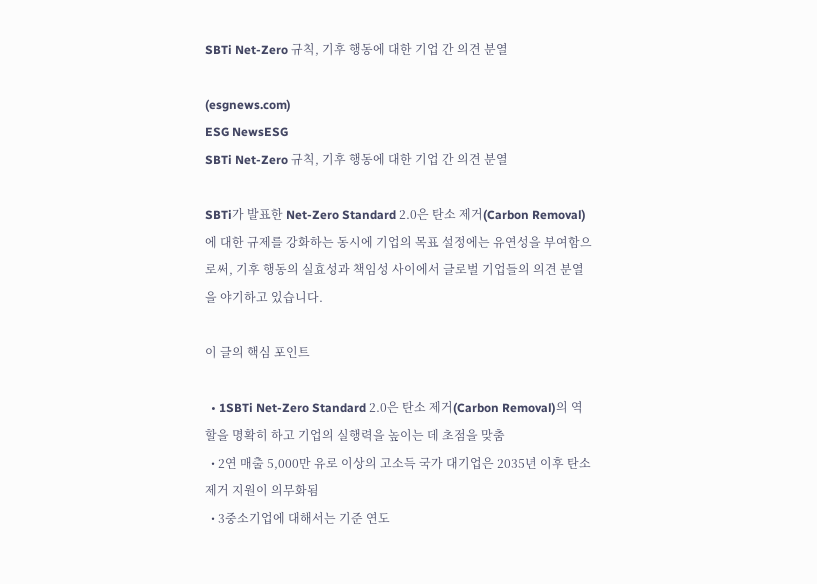SBTi Net-Zero 규칙, 기후 행동에 대한 기업 간 의견 분열

(esgnews.com)
ESG NewsESG
SBTi Net-Zero 규칙, 기후 행동에 대한 기업 간 의견 분열

SBTi가 발표한 Net-Zero Standard 2.0은 탄소 제거(Carbon Removal)에 대한 규제를 강화하는 동시에 기업의 목표 설정에는 유연성을 부여함으로써, 기후 행동의 실효성과 책임성 사이에서 글로벌 기업들의 의견 분열을 야기하고 있습니다.

이 글의 핵심 포인트

  • 1SBTi Net-Zero Standard 2.0은 탄소 제거(Carbon Removal)의 역할을 명확히 하고 기업의 실행력을 높이는 데 초점을 맞춤
  • 2연 매출 5,000만 유로 이상의 고소득 국가 대기업은 2035년 이후 탄소 제거 지원이 의무화됨
  • 3중소기업에 대해서는 기준 연도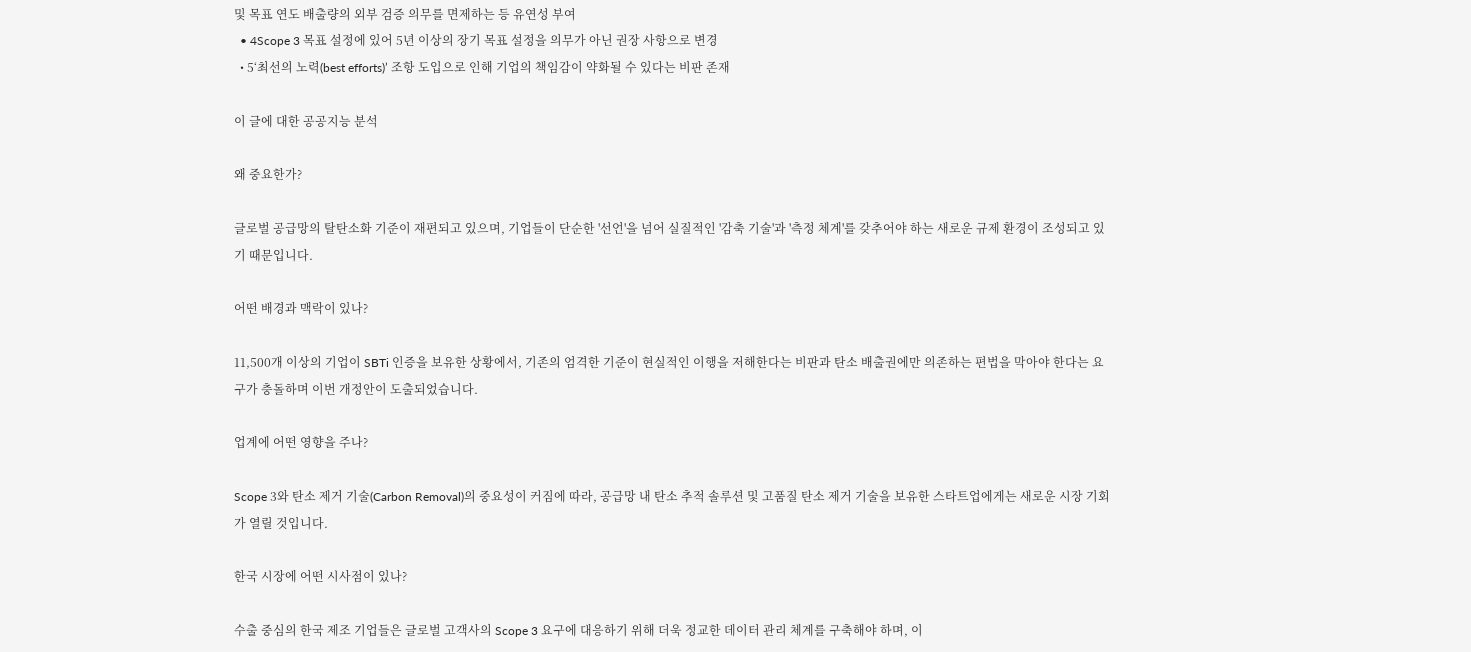및 목표 연도 배출량의 외부 검증 의무를 면제하는 등 유연성 부여
  • 4Scope 3 목표 설정에 있어 5년 이상의 장기 목표 설정을 의무가 아닌 권장 사항으로 변경
  • 5‘최선의 노력(best efforts)’ 조항 도입으로 인해 기업의 책임감이 약화될 수 있다는 비판 존재

이 글에 대한 공공지능 분석

왜 중요한가?

글로벌 공급망의 탈탄소화 기준이 재편되고 있으며, 기업들이 단순한 '선언'을 넘어 실질적인 '감축 기술'과 '측정 체계'를 갖추어야 하는 새로운 규제 환경이 조성되고 있기 때문입니다.

어떤 배경과 맥락이 있나?

11,500개 이상의 기업이 SBTi 인증을 보유한 상황에서, 기존의 엄격한 기준이 현실적인 이행을 저해한다는 비판과 탄소 배출권에만 의존하는 편법을 막아야 한다는 요구가 충돌하며 이번 개정안이 도출되었습니다.

업계에 어떤 영향을 주나?

Scope 3와 탄소 제거 기술(Carbon Removal)의 중요성이 커짐에 따라, 공급망 내 탄소 추적 솔루션 및 고품질 탄소 제거 기술을 보유한 스타트업에게는 새로운 시장 기회가 열릴 것입니다.

한국 시장에 어떤 시사점이 있나?

수출 중심의 한국 제조 기업들은 글로벌 고객사의 Scope 3 요구에 대응하기 위해 더욱 정교한 데이터 관리 체계를 구축해야 하며, 이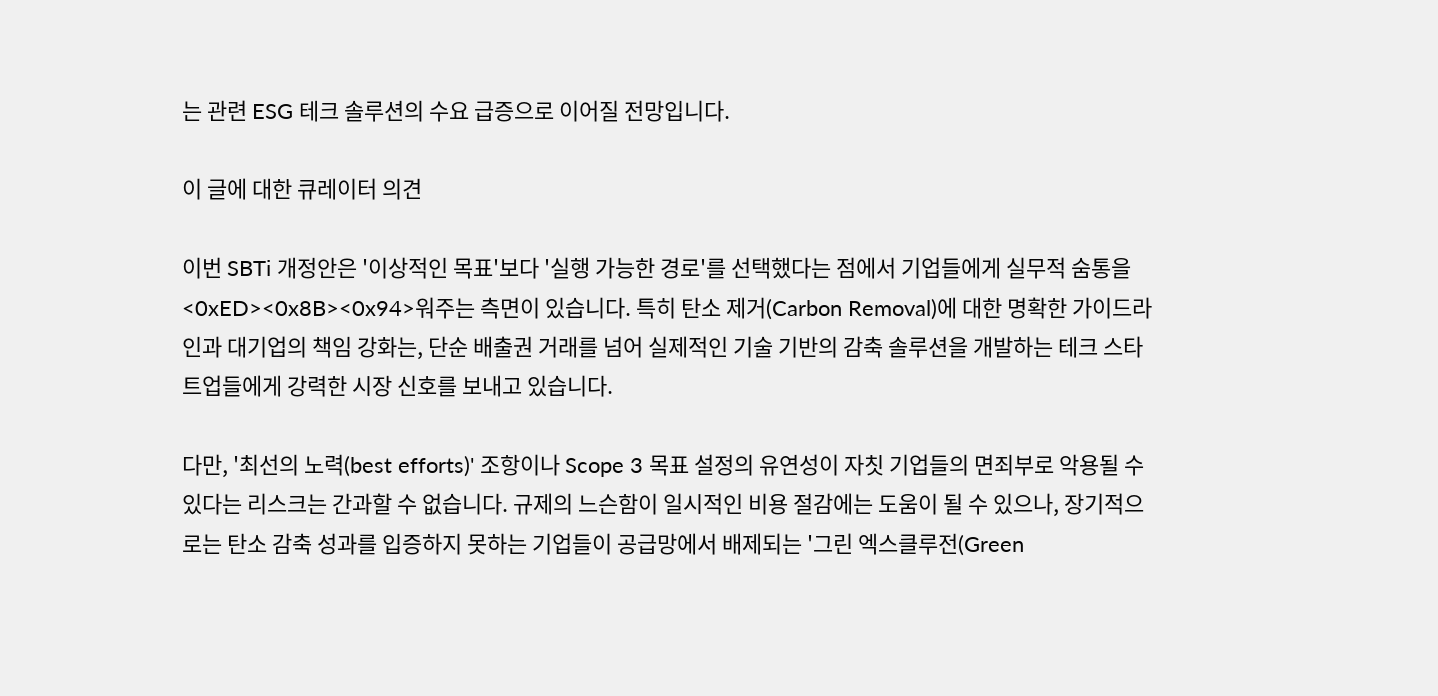는 관련 ESG 테크 솔루션의 수요 급증으로 이어질 전망입니다.

이 글에 대한 큐레이터 의견

이번 SBTi 개정안은 '이상적인 목표'보다 '실행 가능한 경로'를 선택했다는 점에서 기업들에게 실무적 숨통을 <0xED><0x8B><0x94>워주는 측면이 있습니다. 특히 탄소 제거(Carbon Removal)에 대한 명확한 가이드라인과 대기업의 책임 강화는, 단순 배출권 거래를 넘어 실제적인 기술 기반의 감축 솔루션을 개발하는 테크 스타트업들에게 강력한 시장 신호를 보내고 있습니다.

다만, '최선의 노력(best efforts)' 조항이나 Scope 3 목표 설정의 유연성이 자칫 기업들의 면죄부로 악용될 수 있다는 리스크는 간과할 수 없습니다. 규제의 느슨함이 일시적인 비용 절감에는 도움이 될 수 있으나, 장기적으로는 탄소 감축 성과를 입증하지 못하는 기업들이 공급망에서 배제되는 '그린 엑스클루전(Green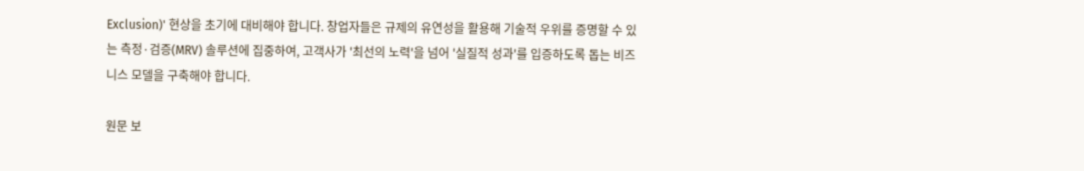Exclusion)' 현상을 초기에 대비해야 합니다. 창업자들은 규제의 유연성을 활용해 기술적 우위를 증명할 수 있는 측정·검증(MRV) 솔루션에 집중하여, 고객사가 '최선의 노력'을 넘어 '실질적 성과'를 입증하도록 돕는 비즈니스 모델을 구축해야 합니다.

원문 보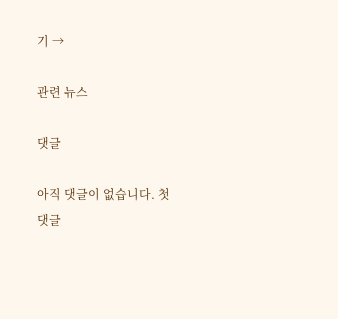기 →

관련 뉴스

댓글

아직 댓글이 없습니다. 첫 댓글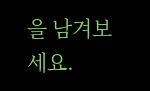을 남겨보세요.